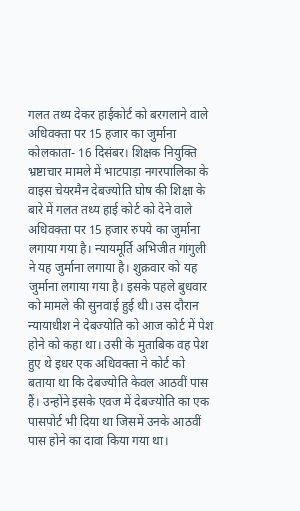गलत तथ्य देकर हाईकोर्ट को बरगलाने वाले अधिवक्ता पर 15 हजार का जुर्माना
कोलकाता- 16 दिसंबर। शिक्षक नियुक्ति भ्रष्टाचार मामले में भाटपाड़ा नगरपालिका के वाइस चेयरमैन देबज्योति घोष की शिक्षा के बारे में गलत तथ्य हाई कोर्ट को देने वाले अधिवक्ता पर 15 हजार रुपये का जुर्माना लगाया गया है। न्यायमूर्ति अभिजीत गांगुली ने यह जुर्माना लगाया है। शुक्रवार को यह जुर्माना लगाया गया है। इसके पहले बुधवार को मामले की सुनवाई हुई थी। उस दौरान न्यायाधीश ने देबज्योति को आज कोर्ट में पेश होने को कहा था। उसी के मुताबिक वह पेश हुए थे इधर एक अधिवक्ता ने कोर्ट को बताया था कि देबज्योति केवल आठवीं पास हैं। उन्होंने इसके एवज में देबज्योति का एक पासपोर्ट भी दिया था जिसमें उनके आठवीं पास होने का दावा किया गया था।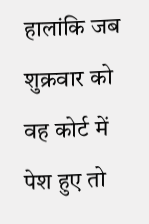हालांकि जब शुक्रवार को वह कोर्ट में पेश हुए तो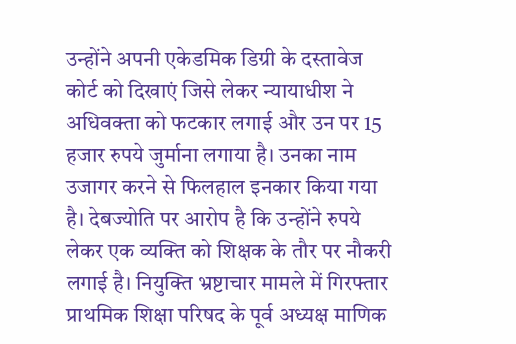उन्होंने अपनी एकेडमिक डिग्री के दस्तावेज कोर्ट को दिखाएं जिसे लेकर न्यायाधीश ने अधिवक्ता को फटकार लगाई और उन पर 15 हजार रुपये जुर्माना लगाया है। उनका नाम उजागर करने से फिलहाल इनकार किया गया है। देबज्योति पर आरोप है कि उन्होंने रुपये लेकर एक व्यक्ति को शिक्षक के तौर पर नौकरी लगाई है। नियुक्ति भ्रष्टाचार मामले में गिरफ्तार प्राथमिक शिक्षा परिषद के पूर्व अध्यक्ष माणिक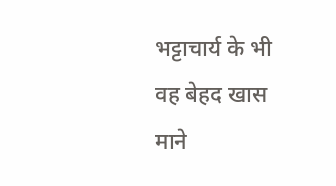भट्टाचार्य के भी वह बेहद खास माने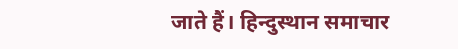जाते हैं। हिन्दुस्थान समाचार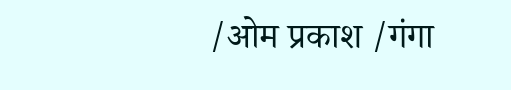/ओम प्रकाश /गंगा